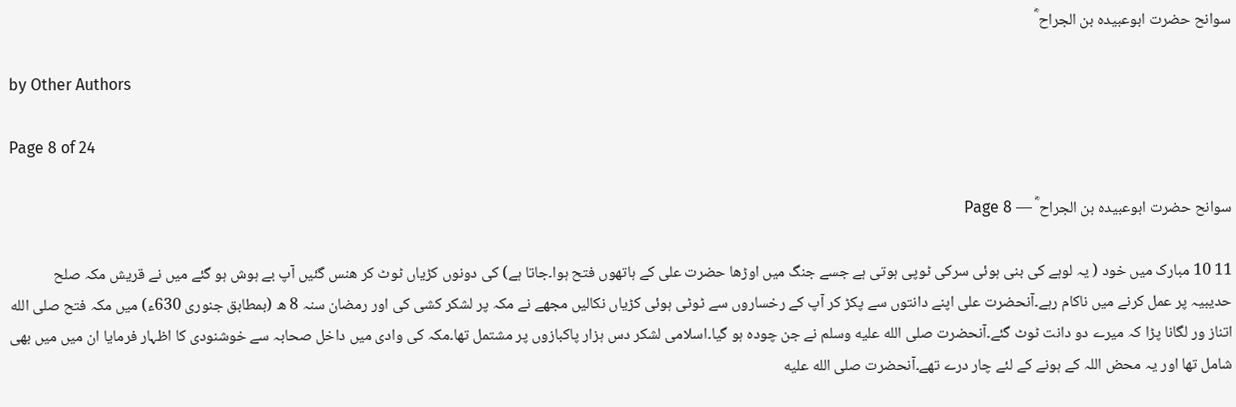سوانح حضرت ابوعبیدہ بن الجراح ؓ

by Other Authors

Page 8 of 24

سوانح حضرت ابوعبیدہ بن الجراح ؓ — Page 8

11 10 مبارک میں خود ( یہ لوہے کی بنی ہوئی سرکی ٹوپی ہوتی ہے جسے جنگ میں اوڑھا حضرت علی کے ہاتھوں فتح ہوا۔جاتا ہے) کی دونوں کڑیاں ٹوٹ کر ھنس گئیں آپ بے ہوش ہو گئے میں نے قریش مکہ صلح حدیبیہ پر عمل کرنے میں ناکام رہے۔آنحضرت علی اپنے دانتوں سے پکڑ کر آپ کے رخساروں سے ٹوٹی ہوئی کڑیاں نکالیں مجھے نے مکہ پر لشکر کشی کی اور رمضان سنہ 8 ھ (بمطابق جنوری 630ء) میں مکہ فتح صلى الله اتناز ور لگانا پڑا کہ میرے دو دانت ٹوٹ گئے۔آنحضرت صلى الله عليه وسلم نے جن چودہ ہو گیا۔اسلامی لشکر دس ہزار پاکبازوں پر مشتمل تھا۔مکہ کی وادی میں داخل صحابہ سے خوشنودی کا اظہار فرمایا ان میں میں بھی شامل تھا اور یہ محض اللہ کے ہونے کے لئے چار درے تھے۔آنحضرت صلى الله عليه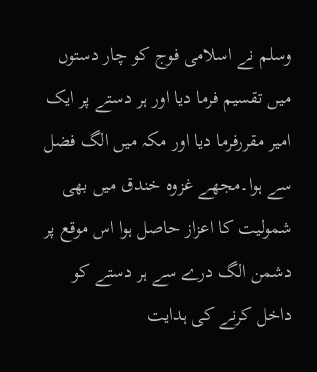وسلم نے اسلامی فوج کو چار دستوں میں تقسیم فرما دیا اور ہر دستے پر ایک امیر مقررفرما دیا اور مکہ میں الگ فضل سے ہوا۔مجھے غزوہ خندق میں بھی شمولیت کا اعزاز حاصل ہوا اس موقع پر دشمن الگ درے سے ہر دستے کو داخل کرنے کی ہدایت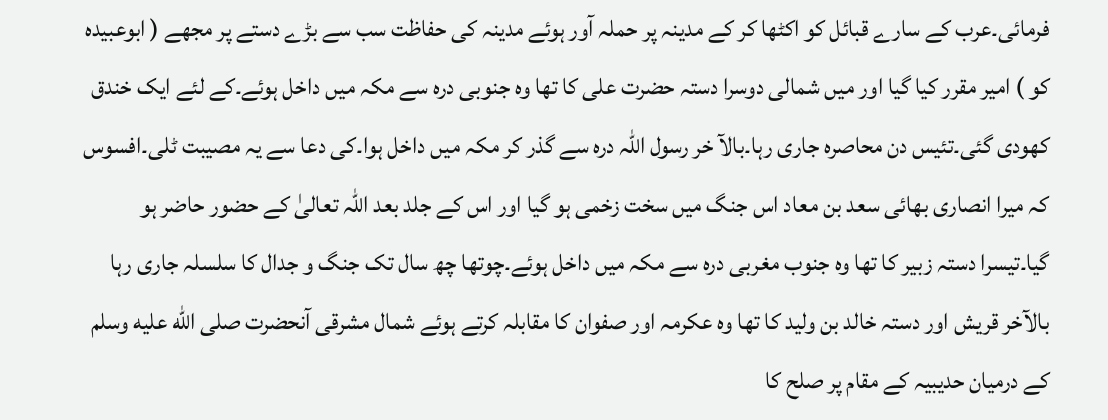فرمائی۔عرب کے سارے قبائل کو اکٹھا کر کے مدینہ پر حملہ آور ہوئے مدینہ کی حفاظت سب سے بڑے دستے پر مجھے ( ابوعبیدہ کو ) امیر مقرر کیا گیا اور میں شمالی دوسرا دستہ حضرت علی کا تھا وہ جنوبی درہ سے مکہ میں داخل ہوئے۔کے لئے ایک خندق کھودی گئی۔تئیس دن محاصرہ جاری رہا۔بالآ خر رسول اللہ درہ سے گذر کر مکہ میں داخل ہوا۔کی دعا سے یہ مصیبت ٹلی۔افسوس کہ میرا انصاری بھائی سعد بن معاد اس جنگ میں سخت زخمی ہو گیا اور اس کے جلد بعد اللہ تعالیٰ کے حضور حاضر ہو گیا۔تیسرا دستہ زبیر کا تھا وہ جنوب مغربی درہ سے مکہ میں داخل ہوئے۔چوتھا چھ سال تک جنگ و جدال کا سلسلہ جاری رہا بالآخر قریش اور دستہ خالد بن ولید کا تھا وہ عکرمہ اور صفوان کا مقابلہ کرتے ہوئے شمال مشرقی آنحضرت صلى الله عليه وسلم کے درمیان حدیبیہ کے مقام پر صلح کا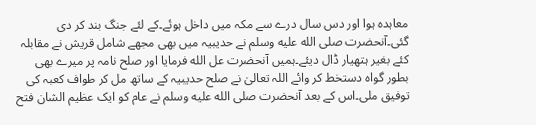معاہدہ ہوا اور دس سال درے سے مکہ میں داخل ہوئے۔کے لئے جنگ بند کر دی گئی۔آنحضرت صلى الله عليه وسلم نے حدیبیہ میں بھی مجھے شامل قریش نے مقابلہ کئے بغیر ہتھیار ڈال دیئے۔ہمیں آنحضرت عل الله فرمایا اور صلح نامہ پر میرے بھی بطور گواہ دستخط کر وائے اللہ تعالیٰ نے صلح حدیبیہ کے ساتھ مل کر طواف کعبہ کی توفیق ملی۔اس کے بعد آنحضرت صلى الله عليه وسلم نے عام کو ایک عظیم الشان فتح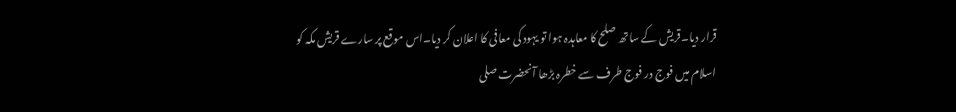قرار دیا۔قریش کے ساتھ صلح کا معاہدہ ہوا تو یہود کی معافی کا اعلان کر دیا۔اس موقع پر سارے قریش مکہ کو اسلام میں فوج در فوج طرف سے خطرہ بڑھا آنحضرت صلى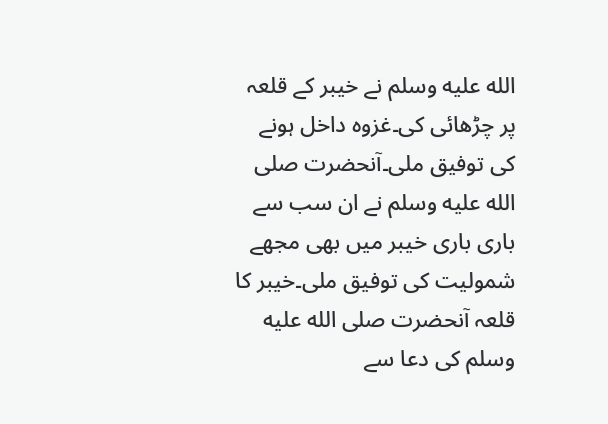الله عليه وسلم نے خیبر کے قلعہ پر چڑھائی کی۔غزوہ داخل ہونے کی توفیق ملی۔آنحضرت صلى الله عليه وسلم نے ان سب سے باری باری خیبر میں بھی مجھے شمولیت کی توفیق ملی۔خیبر کا قلعہ آنحضرت صلى الله عليه وسلم کی دعا سے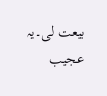بیعت لی۔یہ عجیب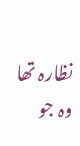نظارہ تھا وہ جو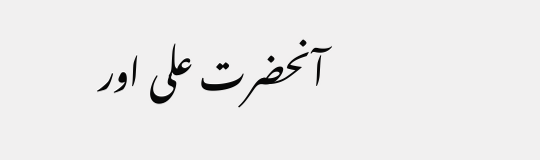آنحضرت علی اور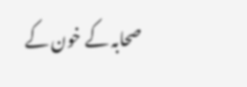صحابہ کے خون کے